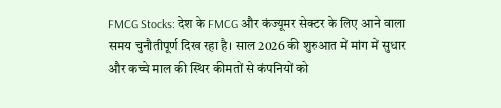FMCG Stocks: देश के FMCG और कंज्यूमर सेक्टर के लिए आने वाला समय चुनौतीपूर्ण दिख रहा है। साल 2026 की शुरुआत में मांग में सुधार और कच्चे माल की स्थिर कीमतों से कंपनियों को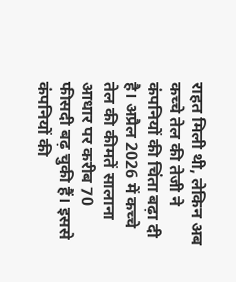राहत मिली थी, लेकिन अब कच्चे तेल की तेजी ने कंपनियों की चिंता बढ़ा दी है। अप्रैल 2026 में कच्चे तेल की कीमतें सालाना आधार पर करीब 70 फीसदी बढ़ चुकी हैं। इससे कंपनियों की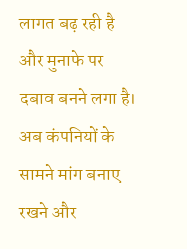लागत बढ़ रही है और मुनाफे पर दबाव बनने लगा है। अब कंपनियों के सामने मांग बनाए रखने और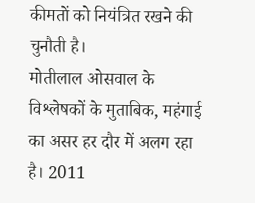कीमतों को नियंत्रित रखने की चुनौती है।
मोतीलाल ओसवाल के विश्लेषकों के मुताबिक, महंगाई का असर हर दौर में अलग रहा है। 2011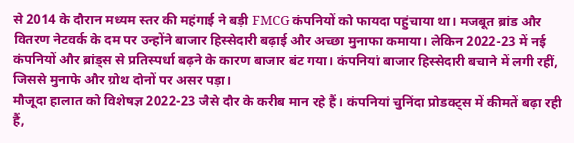से 2014 के दौरान मध्यम स्तर की महंगाई ने बड़ी FMCG कंपनियों को फायदा पहुंचाया था। मजबूत ब्रांड और वितरण नेटवर्क के दम पर उन्होंने बाजार हिस्सेदारी बढ़ाई और अच्छा मुनाफा कमाया। लेकिन 2022-23 में नई कंपनियों और ब्रांड्स से प्रतिस्पर्धा बढ़ने के कारण बाजार बंट गया। कंपनियां बाजार हिस्सेदारी बचाने में लगी रहीं, जिससे मुनाफे और ग्रोथ दोनों पर असर पड़ा।
मौजूदा हालात को विशेषज्ञ 2022-23 जैसे दौर के करीब मान रहे हैं। कंपनियां चुनिंदा प्रोडक्ट्स में कीमतें बढ़ा रही हैं,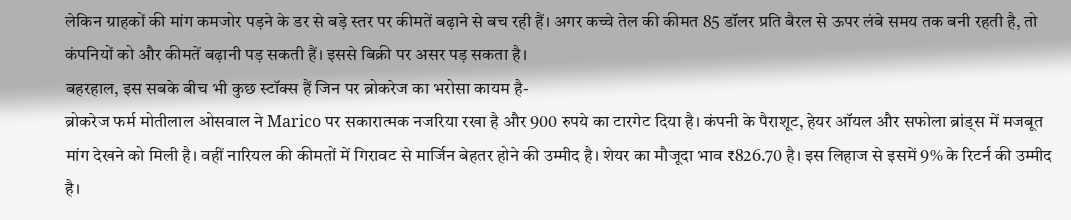लेकिन ग्राहकों की मांग कमजोर पड़ने के डर से बड़े स्तर पर कीमतें बढ़ाने से बच रही हैं। अगर कच्चे तेल की कीमत 85 डॉलर प्रति बैरल से ऊपर लंबे समय तक बनी रहती है, तो कंपनियों को और कीमतें बढ़ानी पड़ सकती हैं। इससे बिक्री पर असर पड़ सकता है।
बहरहाल, इस सबके बीच भी कुछ स्टॉक्स हैं जिन पर ब्रोकरेज का भरोसा कायम है-
ब्रोकरेज फर्म मोतीलाल ओसवाल ने Marico पर सकारात्मक नजरिया रखा है और 900 रुपये का टारगेट दिया है। कंपनी के पैराशूट, हेयर ऑयल और सफोला ब्रांड्स में मजबूत मांग देखने को मिली है। वहीं नारियल की कीमतों में गिरावट से मार्जिन बेहतर होने की उम्मीद है। शेयर का मौजूदा भाव ₹826.70 है। इस लिहाज से इसमें 9% के रिटर्न की उम्मीद है।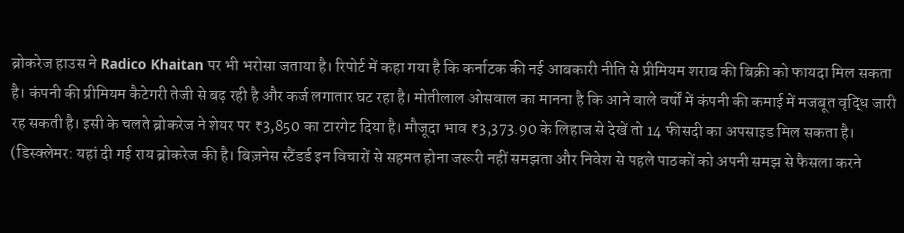ब्रोकरेज हाउस ने Radico Khaitan पर भी भरोसा जताया है। रिपोर्ट में कहा गया है कि कर्नाटक की नई आबकारी नीति से प्रीमियम शराब की बिक्री को फायदा मिल सकता है। कंपनी की प्रीमियम कैटेगरी तेजी से बढ़ रही है और कर्ज लगातार घट रहा है। मोतीलाल ओसवाल का मानना है कि आने वाले वर्षों में कंपनी की कमाई में मजबूत वृद्धि जारी रह सकती है। इसी के चलते ब्रोकरेज ने शेयर पर ₹3,850 का टारगेट दिया है। मौजूदा भाव ₹3,373.90 के लिहाज से देखें तो 14 फीसदी का अपसाइड मिल सकता है।
(डिस्क्लेमर: यहां दी गई राय ब्रोकरेज की है। बिज़नेस स्टैंडर्ड इन विचारों से सहमत होना जरूरी नहीं समझता और निवेश से पहले पाठकों को अपनी समझ से फैसला करने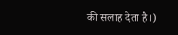की सलाह देता है।)